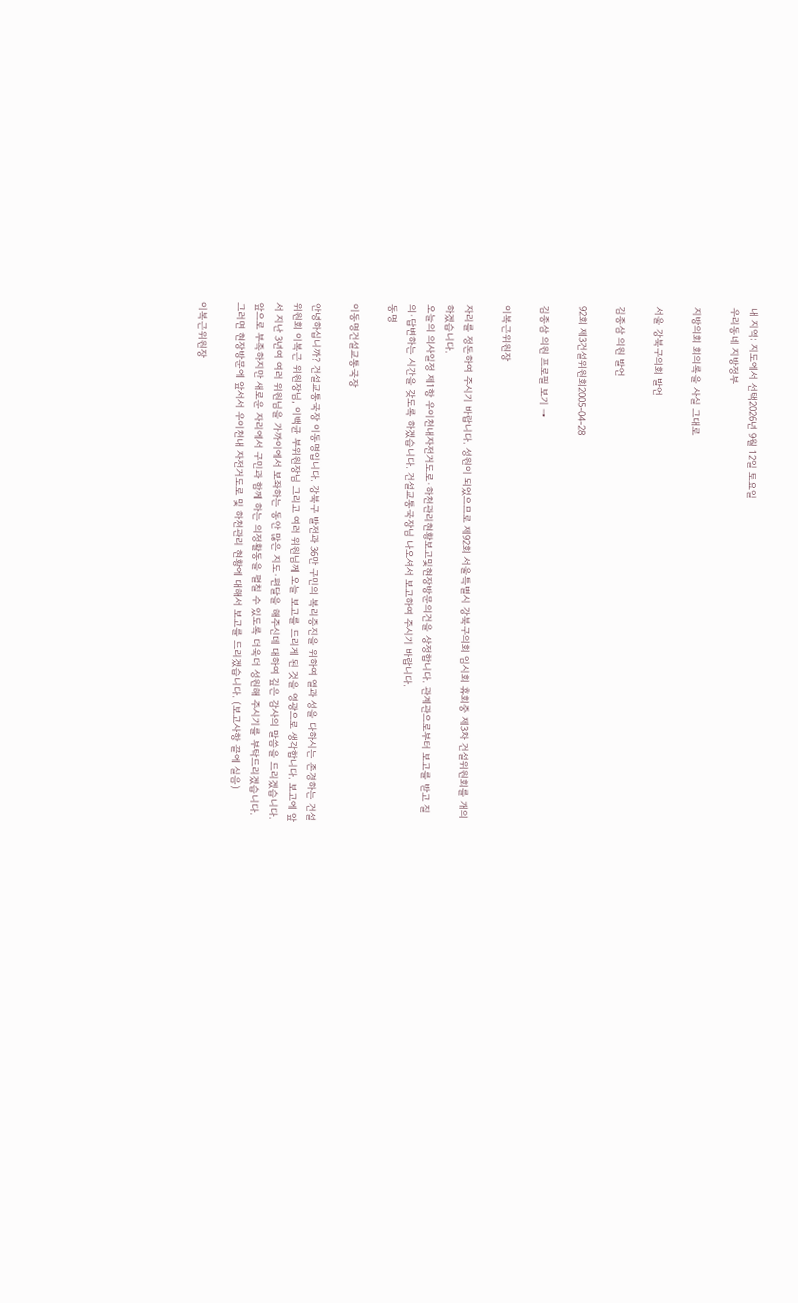내 지역: 지도에서 선택2026년 9월 12일 토요일
우리동네 지방정부

지방의회 회의록을 사실 그대로

서울 강북구의회 발언

김종삼 의원 발언

92회 제3건설위원회2005-04-28

김종삼 의원 프로필 보기 →

이복근위원장

자리를 정돈하여 주시기 바랍니다. 성원이 되었으므로 제92회 서울특별시 강북구의회 임시회 휴회중 제3차 건설위원회를 개의하겠습니다.
오늘의 의사일정 제1항 우이천내자전거도로·하천관리현황보고및현장방문의건을 상정합니다. 관계관으로부터 보고를 받고 질의·답변하는 시간을 갖도록 하겠습니다. 건설교통국장님 나오셔서 보고하여 주시기 바랍니다.
동명

이동명건설교통국장

안녕하십니까? 건설교통국장 이동명입니다. 강북구 발전과 36만 구민의 복리증진을 위하여 열과 성을 다하시는 존경하는 건설위원회 이복근 위원장님, 이백균 부위원장님 그리고 여러 위원님께 오늘 보고를 드리게 된 것을 영광으로 생각합니다. 보고에 앞서 지난 3년여 여러 위원님을 가까이에서 보좌하는 동안 많은 지도·편달을 해주신데 대하여 깊은 감사의 말씀을 드리겠습니다. 앞으로 부족하지만 새로운 자리에서 구민과 함께 하는 의정활동을 펼칠 수 있도록 더욱더 성원해 주시기를 부탁드리겠습니다. 그러면 현장방문에 앞서서 우이천내 자전거도로 및 하천관리 현황에 대해서 보고를 드리겠습니다. (보고사항 끝에 실음)

이복근위원장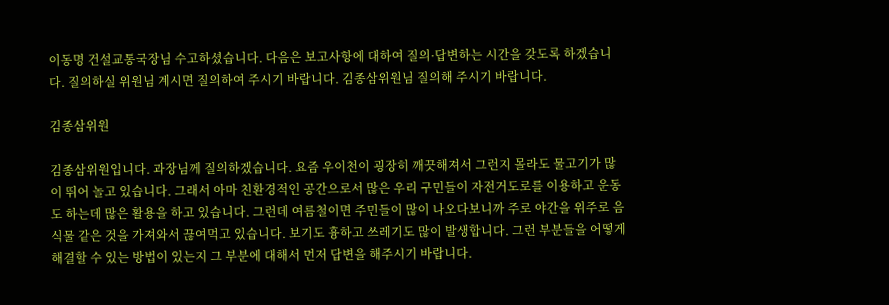이동명 건설교통국장님 수고하셨습니다. 다음은 보고사항에 대하여 질의·답변하는 시간을 갖도록 하겠습니다. 질의하실 위원님 계시면 질의하여 주시기 바랍니다. 김종삼위원님 질의해 주시기 바랍니다.

김종삼위원

김종삼위원입니다. 과장님께 질의하겠습니다. 요즘 우이천이 굉장히 깨끗해져서 그런지 몰라도 물고기가 많이 뛰어 놀고 있습니다. 그래서 아마 친환경적인 공간으로서 많은 우리 구민들이 자전거도로를 이용하고 운동도 하는데 많은 활용을 하고 있습니다. 그런데 여름철이면 주민들이 많이 나오다보니까 주로 야간을 위주로 음식물 같은 것을 가져와서 끊여먹고 있습니다. 보기도 흉하고 쓰레기도 많이 발생합니다. 그런 부분들을 어떻게 해결할 수 있는 방법이 있는지 그 부분에 대해서 먼저 답변을 해주시기 바랍니다.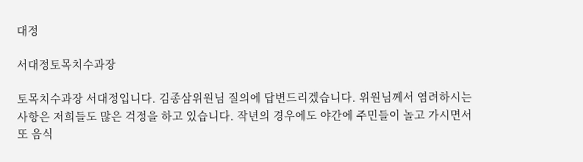대정

서대정토목치수과장

토목치수과장 서대정입니다. 김종삼위원님 질의에 답변드리겠습니다. 위원님께서 염려하시는 사항은 저희들도 많은 걱정을 하고 있습니다. 작년의 경우에도 야간에 주민들이 놀고 가시면서 또 음식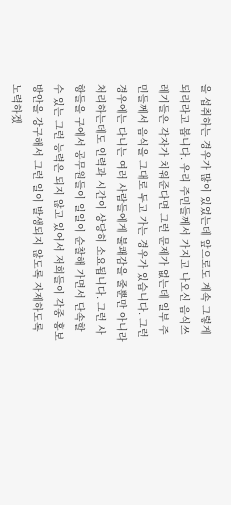을 섭취하는 경우가 많이 있었는데 앞으로도 계속 그렇게 되리라고 봅니다. 우리 주민들께서 가지고 나오신 음식쓰레기들은 각자가 치워준다면 그런 문제가 없는데 일부 주민들께서 음식을 그대로 두고 가는 경우가 있습니다. 그런 경우에는 다니는 여러 사람들에게 불쾌감을 줄뿐만 아니라 처리하는데도 인력과 시간이 상당히 소요됩니다. 그런 사항들을 구에서 공무원들이 일일이 순찰해 가면서 단속할 수 있는 그런 능력은 되지 않고 있어서 저희들이 각종 홍보방안을 강구해서 그런 일이 발생되지 않도록 자제하도록 노력하겠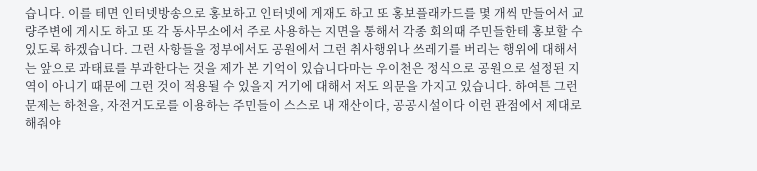습니다. 이를 테면 인터넷방송으로 홍보하고 인터넷에 게재도 하고 또 홍보플래카드를 몇 개씩 만들어서 교량주변에 게시도 하고 또 각 동사무소에서 주로 사용하는 지면을 통해서 각종 회의때 주민들한테 홍보할 수 있도록 하겠습니다. 그런 사항들을 정부에서도 공원에서 그런 취사행위나 쓰레기를 버리는 행위에 대해서는 앞으로 과태료를 부과한다는 것을 제가 본 기억이 있습니다마는 우이천은 정식으로 공원으로 설정된 지역이 아니기 때문에 그런 것이 적용될 수 있을지 거기에 대해서 저도 의문을 가지고 있습니다. 하여튼 그런 문제는 하천을, 자전거도로를 이용하는 주민들이 스스로 내 재산이다, 공공시설이다 이런 관점에서 제대로 해줘야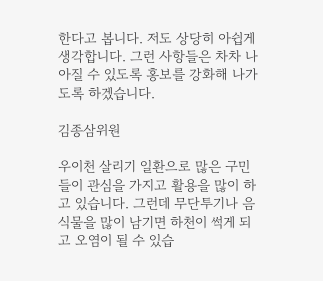한다고 봅니다. 저도 상당히 아쉽게 생각합니다. 그런 사항들은 차차 나아질 수 있도록 홍보를 강화해 나가도록 하겠습니다.

김종삼위원

우이천 살리기 일환으로 많은 구민들이 관심을 가지고 활용을 많이 하고 있습니다. 그런데 무단투기나 음식물을 많이 남기면 하천이 썩게 되고 오염이 될 수 있습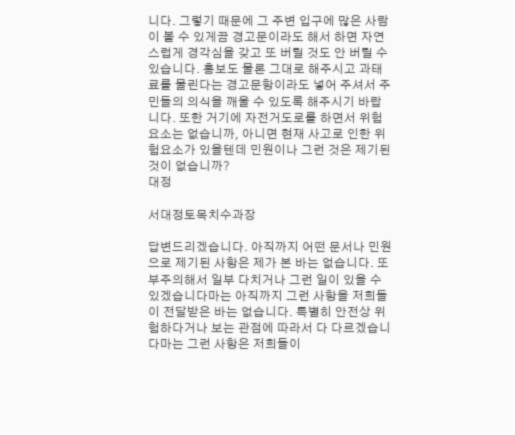니다. 그렇기 때문에 그 주변 입구에 많은 사람이 볼 수 있게끔 경고문이라도 해서 하면 자연스럽게 경각심을 갖고 또 버릴 것도 안 버릴 수 있습니다. 홍보도 물론 그대로 해주시고 과태료를 물린다는 경고문항이라도 넣어 주셔서 주민들의 의식을 깨울 수 있도록 해주시기 바랍니다. 또한 거기에 자전거도로를 하면서 위험요소는 없습니까, 아니면 현재 사고로 인한 위험요소가 있을텐데 민원이나 그런 것은 제기된 것이 없습니까?
대정

서대정토목치수과장

답변드리겠습니다. 아직까지 어떤 문서나 민원으로 제기된 사항은 제가 본 바는 없습니다. 또 부주의해서 일부 다치거나 그런 일이 있을 수 있겠습니다마는 아직까지 그런 사항을 저희들이 전달받은 바는 없습니다. 특별히 안전상 위험하다거나 보는 관점에 따라서 다 다르겠습니다마는 그런 사항은 저희들이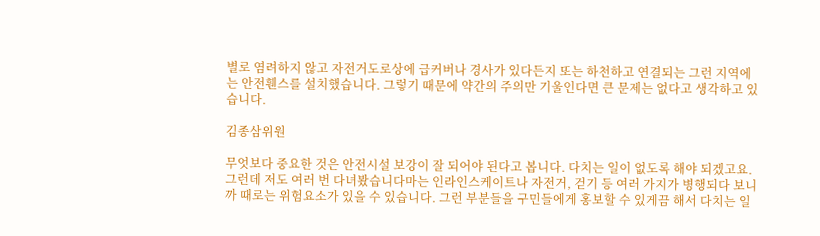별로 염려하지 않고 자전거도로상에 급커버나 경사가 있다든지 또는 하천하고 연결되는 그런 지역에는 안전휀스를 설치했습니다. 그렇기 때문에 약간의 주의만 기울인다면 큰 문제는 없다고 생각하고 있습니다.

김종삼위원

무엇보다 중요한 것은 안전시설 보강이 잘 되어야 된다고 봅니다. 다치는 일이 없도록 해야 되겠고요. 그런데 저도 여러 번 다녀봤습니다마는 인라인스케이트나 자전거, 걷기 등 여러 가지가 병행되다 보니까 때로는 위험요소가 있을 수 있습니다. 그런 부분들을 구민들에게 홍보할 수 있게끔 해서 다치는 일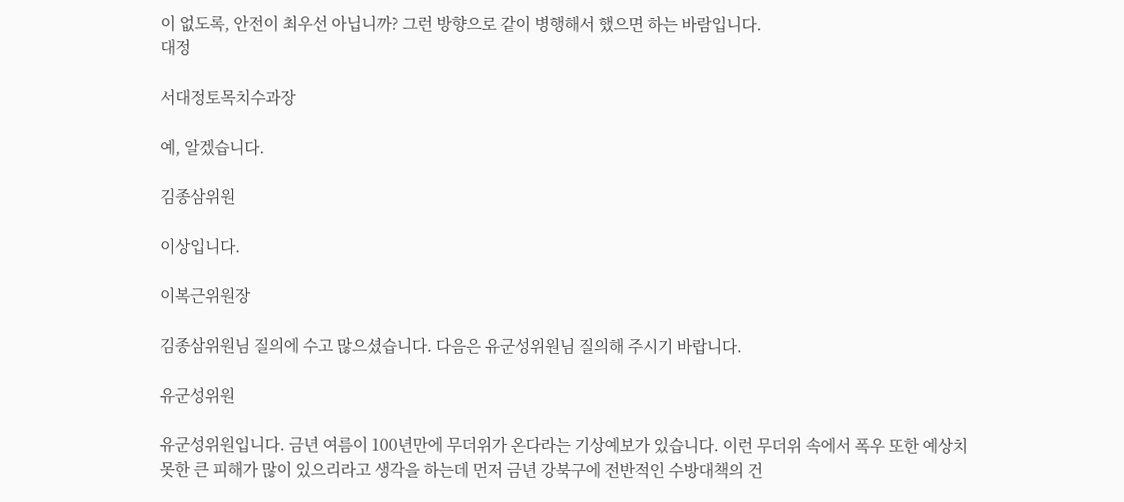이 없도록, 안전이 최우선 아닙니까? 그런 방향으로 같이 병행해서 했으면 하는 바람입니다.
대정

서대정토목치수과장

예, 알겠습니다.

김종삼위원

이상입니다.

이복근위원장

김종삼위원님 질의에 수고 많으셨습니다. 다음은 유군성위원님 질의해 주시기 바랍니다.

유군성위원

유군성위원입니다. 금년 여름이 100년만에 무더위가 온다라는 기상예보가 있습니다. 이런 무더위 속에서 폭우 또한 예상치 못한 큰 피해가 많이 있으리라고 생각을 하는데 먼저 금년 강북구에 전반적인 수방대책의 건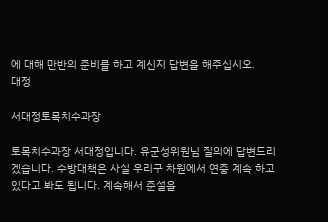에 대해 만반의 준비를 하고 계신지 답변을 해주십시오.
대정

서대정토목치수과장

토목치수과장 서대정입니다. 유군성위원님 질의에 답변드리겠습니다. 수방대책은 사실 우리구 차원에서 연중 계속 하고 있다고 봐도 됩니다. 계속해서 준설을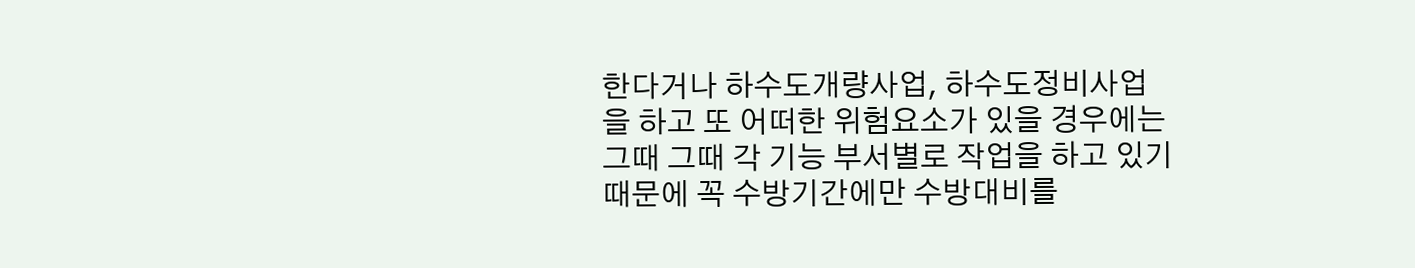한다거나 하수도개량사업, 하수도정비사업을 하고 또 어떠한 위험요소가 있을 경우에는 그때 그때 각 기능 부서별로 작업을 하고 있기 때문에 꼭 수방기간에만 수방대비를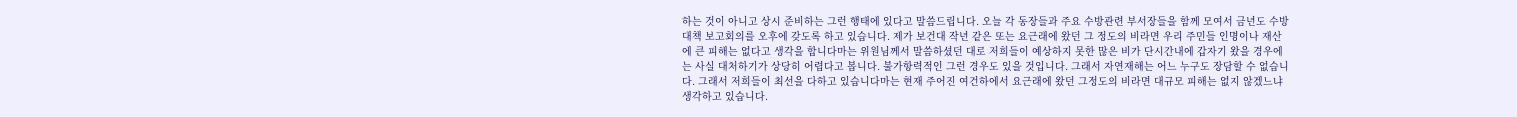하는 것이 아니고 상시 준비하는 그런 행태에 있다고 말씀드립니다. 오늘 각 동장들과 주요 수방관련 부서장들을 함께 모여서 금년도 수방대책 보고회의를 오후에 갖도록 하고 있습니다. 제가 보건대 작년 같은 또는 요근래에 왔던 그 정도의 비라면 우리 주민들 인명이나 재산에 큰 피해는 없다고 생각을 합니다마는 위원님께서 말씀하셨던 대로 저희들이 예상하지 못한 많은 비가 단시간내에 갑자기 왔을 경우에는 사실 대처하기가 상당히 어렵다고 봅니다. 불가항력적인 그런 경우도 있을 것입니다. 그래서 자연재해는 어느 누구도 장담할 수 없습니다. 그래서 저희들이 최선을 다하고 있습니다마는 현재 주어진 여건하에서 요근래에 왔던 그정도의 비라면 대규모 피해는 없지 않겠느냐 생각하고 있습니다.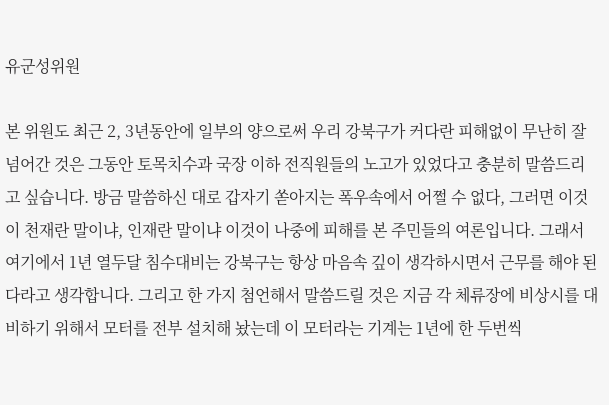유군성위원

본 위원도 최근 2, 3년동안에 일부의 양으로써 우리 강북구가 커다란 피해없이 무난히 잘 넘어간 것은 그동안 토목치수과 국장 이하 전직원들의 노고가 있었다고 충분히 말씀드리고 싶습니다. 방금 말씀하신 대로 갑자기 쏟아지는 폭우속에서 어쩔 수 없다, 그러면 이것이 천재란 말이냐, 인재란 말이냐 이것이 나중에 피해를 본 주민들의 여론입니다. 그래서 여기에서 1년 열두달 침수대비는 강북구는 항상 마음속 깊이 생각하시면서 근무를 해야 된다라고 생각합니다. 그리고 한 가지 첨언해서 말씀드릴 것은 지금 각 체류장에 비상시를 대비하기 위해서 모터를 전부 설치해 놨는데 이 모터라는 기계는 1년에 한 두번씩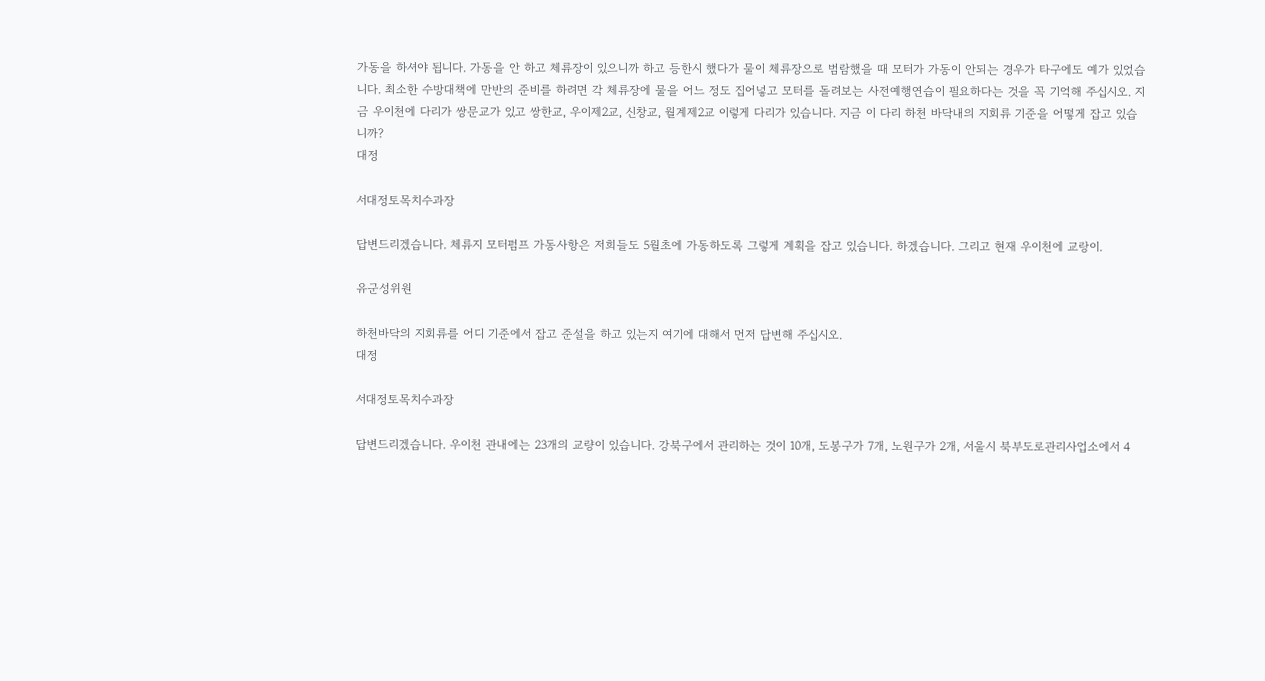가동을 하셔야 됩니다. 가동을 안 하고 체류장이 있으니까 하고 등한시 했다가 물이 체류장으로 범람했을 때 모터가 가동이 안되는 경우가 타구에도 예가 있었습니다. 최소한 수방대책에 만반의 준비를 하려면 각 체류장에 물을 어느 정도 집어넣고 모터를 돌려보는 사전예행연습이 필요하다는 것을 꼭 기억해 주십시오. 지금 우이천에 다리가 쌍문교가 있고 쌍한교, 우이제2교, 신창교, 월계제2교 이렇게 다리가 있습니다. 지금 이 다리 하천 바닥내의 지회류 기준을 어떻게 잡고 있습니까?
대정

서대정토목치수과장

답변드리겠습니다. 체류지 모터펌프 가동사항은 저희들도 5월초에 가동하도록 그렇게 계획을 잡고 있습니다. 하겠습니다. 그리고 현재 우이천에 교랑이.

유군성위원

하천바닥의 지회류를 어디 기준에서 잡고 준설을 하고 있는지 여기에 대해서 먼저 답변해 주십시오.
대정

서대정토목치수과장

답변드리겠습니다. 우이천 관내에는 23개의 교량이 있습니다. 강북구에서 관리하는 것이 10개, 도봉구가 7개, 노원구가 2개, 서울시 북부도로관리사업소에서 4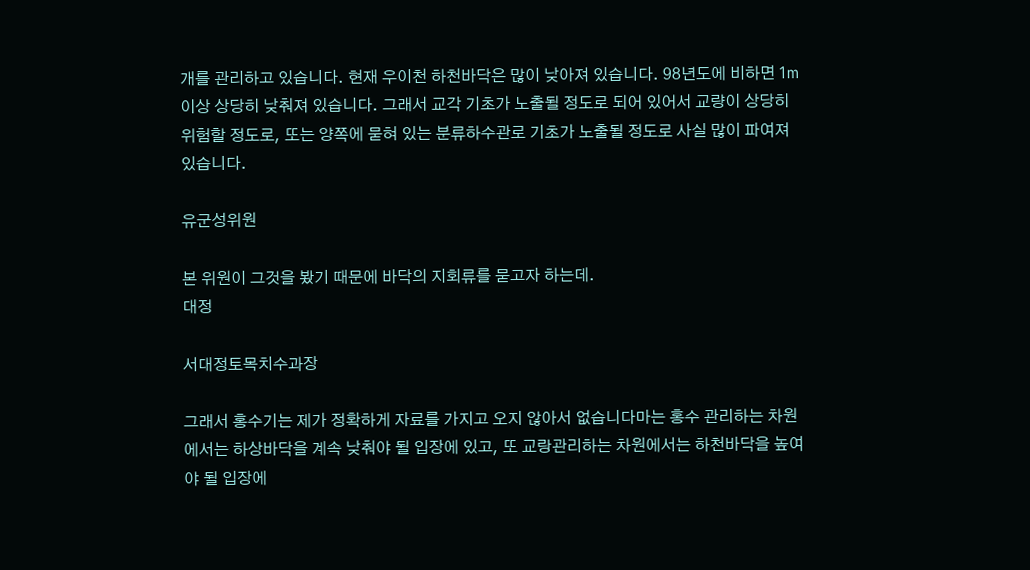개를 관리하고 있습니다. 현재 우이천 하천바닥은 많이 낮아져 있습니다. 98년도에 비하면 1m이상 상당히 낮춰져 있습니다. 그래서 교각 기초가 노출될 정도로 되어 있어서 교량이 상당히 위험할 정도로, 또는 양쪽에 묻혀 있는 분류하수관로 기초가 노출될 정도로 사실 많이 파여져 있습니다.

유군성위원

본 위원이 그것을 봤기 때문에 바닥의 지회류를 묻고자 하는데.
대정

서대정토목치수과장

그래서 홍수기는 제가 정확하게 자료를 가지고 오지 않아서 없습니다마는 홍수 관리하는 차원에서는 하상바닥을 계속 낮춰야 될 입장에 있고, 또 교랑관리하는 차원에서는 하천바닥을 높여야 될 입장에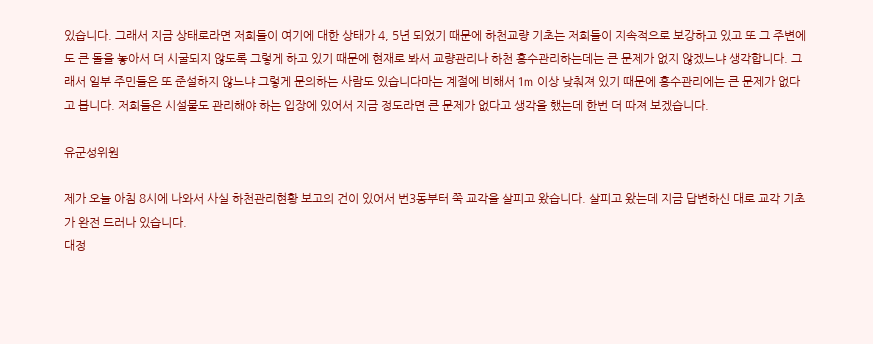있습니다. 그래서 지금 상태로라면 저희들이 여기에 대한 상태가 4, 5년 되었기 때문에 하천교량 기초는 저희들이 지속적으로 보강하고 있고 또 그 주변에도 큰 돌을 놓아서 더 시굴되지 않도록 그렇게 하고 있기 때문에 현재로 봐서 교량관리나 하천 홍수관리하는데는 큰 문제가 없지 않겠느냐 생각합니다. 그래서 일부 주민들은 또 준설하지 않느냐 그렇게 문의하는 사람도 있습니다마는 계절에 비해서 1m 이상 낮춰져 있기 때문에 홍수관리에는 큰 문제가 없다고 봅니다. 저희들은 시설물도 관리해야 하는 입장에 있어서 지금 정도라면 큰 문제가 없다고 생각을 했는데 한번 더 따져 보겠습니다.

유군성위원

제가 오늘 아침 8시에 나와서 사실 하천관리현황 보고의 건이 있어서 번3동부터 쭉 교각을 살피고 왔습니다. 살피고 왔는데 지금 답변하신 대로 교각 기초가 완전 드러나 있습니다.
대정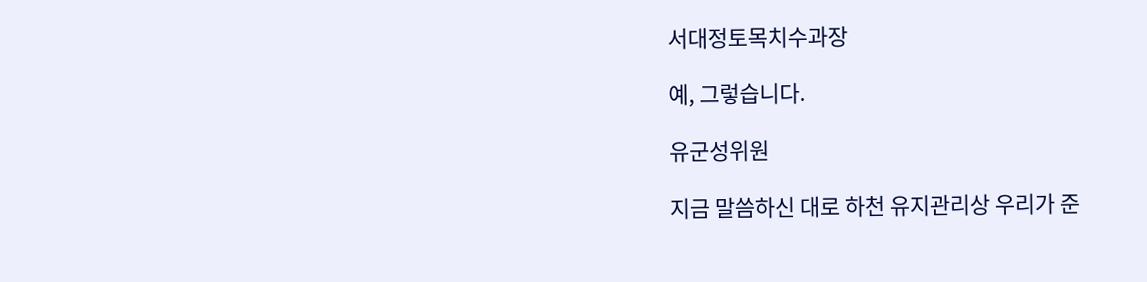서대정토목치수과장

예, 그렇습니다.

유군성위원

지금 말씀하신 대로 하천 유지관리상 우리가 준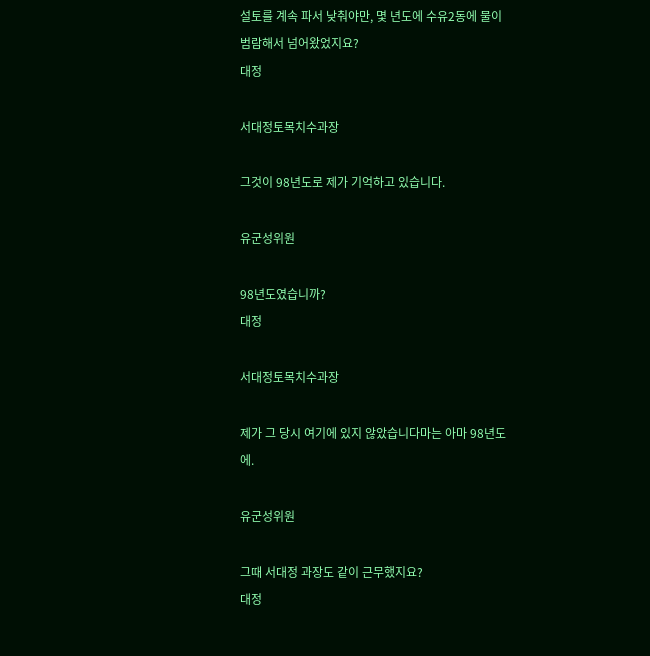설토를 계속 파서 낮춰야만, 몇 년도에 수유2동에 물이 범람해서 넘어왔었지요?
대정

서대정토목치수과장

그것이 98년도로 제가 기억하고 있습니다.

유군성위원

98년도였습니까?
대정

서대정토목치수과장

제가 그 당시 여기에 있지 않았습니다마는 아마 98년도에.

유군성위원

그때 서대정 과장도 같이 근무했지요?
대정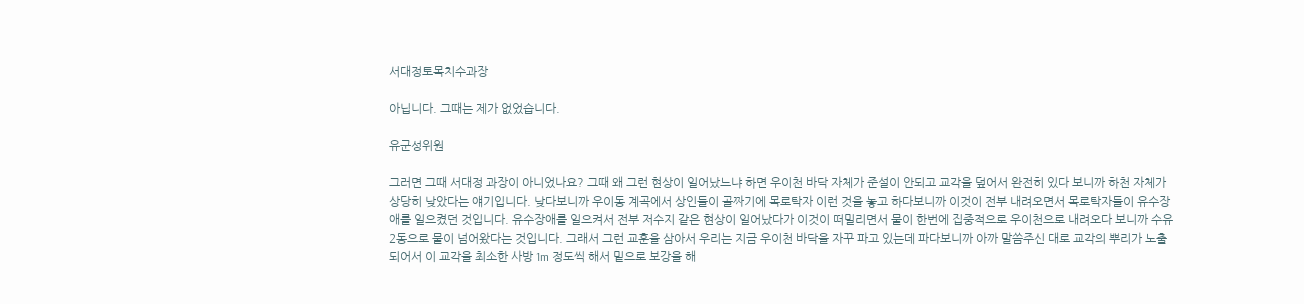서대정토목치수과장

아닙니다. 그때는 제가 없었습니다.

유군성위원

그러면 그때 서대정 과장이 아니었나요? 그때 왜 그런 현상이 일어났느냐 하면 우이천 바닥 자체가 준설이 안되고 교각을 덮어서 완전히 있다 보니까 하천 자체가 상당히 낮았다는 얘기입니다. 낮다보니까 우이동 계곡에서 상인들이 골짜기에 목로탁자 이런 것을 놓고 하다보니까 이것이 전부 내려오면서 목로탁자들이 유수장애를 일으켰던 것입니다. 유수장애를 일으켜서 전부 저수지 같은 현상이 일어났다가 이것이 떠밀리면서 물이 한번에 집중적으로 우이천으로 내려오다 보니까 수유2동으로 물이 넘어왔다는 것입니다. 그래서 그런 교훈을 삼아서 우리는 지금 우이천 바닥을 자꾸 파고 있는데 파다보니까 아까 말씀주신 대로 교각의 뿌리가 노출되어서 이 교각을 최소한 사방 1m 정도씩 해서 밑으로 보강을 해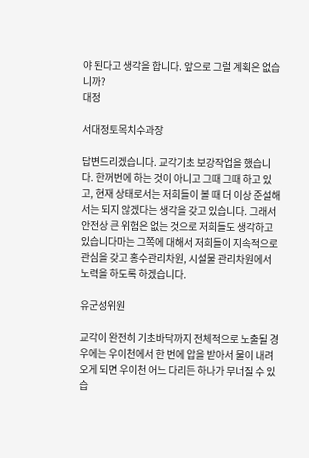야 된다고 생각을 합니다. 앞으로 그럴 계획은 없습니까?
대정

서대정토목치수과장

답변드리겠습니다. 교각기초 보강작업을 했습니다. 한꺼번에 하는 것이 아니고 그때 그때 하고 있고, 현재 상태로서는 저희들이 볼 때 더 이상 준설해서는 되지 않겠다는 생각을 갖고 있습니다. 그래서 안전상 큰 위험은 없는 것으로 저희들도 생각하고 있습니다마는 그쪽에 대해서 저희들이 지속적으로 관심을 갖고 홍수관리차원, 시설물 관리차원에서 노력을 하도록 하겠습니다.

유군성위원

교각이 완전히 기초바닥까지 전체적으로 노출될 경우에는 우이천에서 한 번에 압을 받아서 물이 내려오게 되면 우이천 어느 다리든 하나가 무너질 수 있습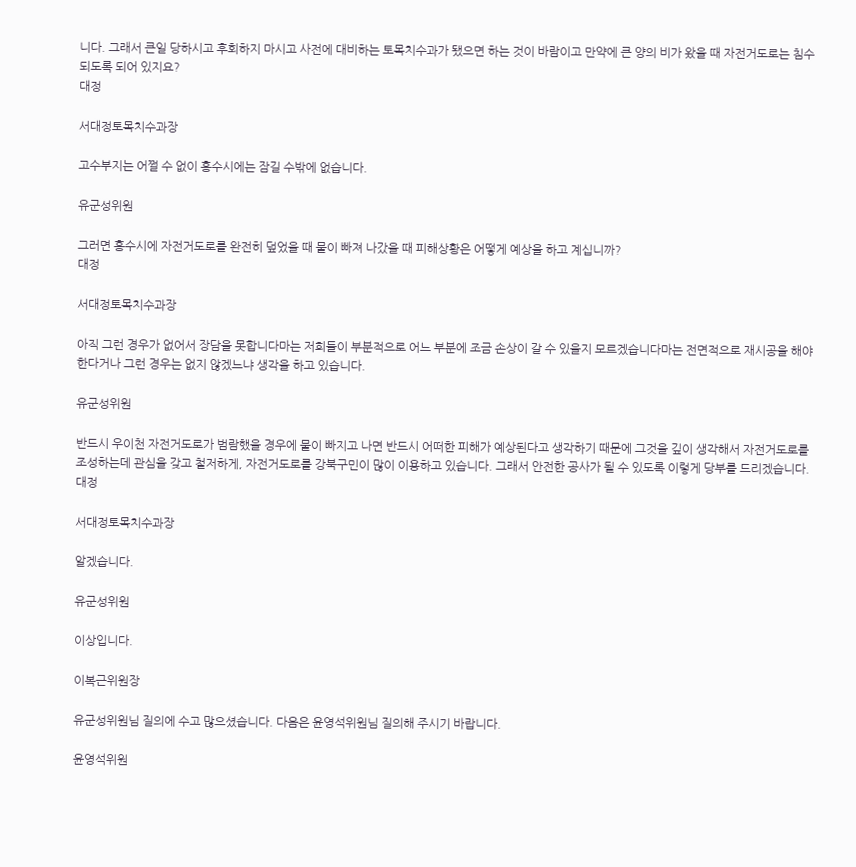니다. 그래서 큰일 당하시고 후회하지 마시고 사전에 대비하는 토목치수과가 됐으면 하는 것이 바람이고 만약에 큰 양의 비가 왔을 때 자전거도로는 침수되도록 되어 있지요?
대정

서대정토목치수과장

고수부지는 어쩔 수 없이 홍수시에는 잠길 수밖에 없습니다.

유군성위원

그러면 홍수시에 자전거도로를 완전히 덮었을 때 물이 빠져 나갔을 때 피해상황은 어떻게 예상을 하고 계십니까?
대정

서대정토목치수과장

아직 그런 경우가 없어서 장담을 못합니다마는 저희들이 부분적으로 어느 부분에 조금 손상이 갈 수 있을지 모르겠습니다마는 전면적으로 재시공을 해야 한다거나 그런 경우는 없지 않겠느냐 생각을 하고 있습니다.

유군성위원

반드시 우이천 자전거도로가 범람했을 경우에 물이 빠지고 나면 반드시 어떠한 피해가 예상된다고 생각하기 때문에 그것을 깊이 생각해서 자전거도로를 조성하는데 관심을 갖고 철저하게, 자전거도로를 강북구민이 많이 이용하고 있습니다. 그래서 안전한 공사가 될 수 있도록 이렇게 당부를 드리겠습니다.
대정

서대정토목치수과장

알겠습니다.

유군성위원

이상입니다.

이복근위원장

유군성위원님 질의에 수고 많으셨습니다. 다음은 윤영석위원님 질의해 주시기 바랍니다.

윤영석위원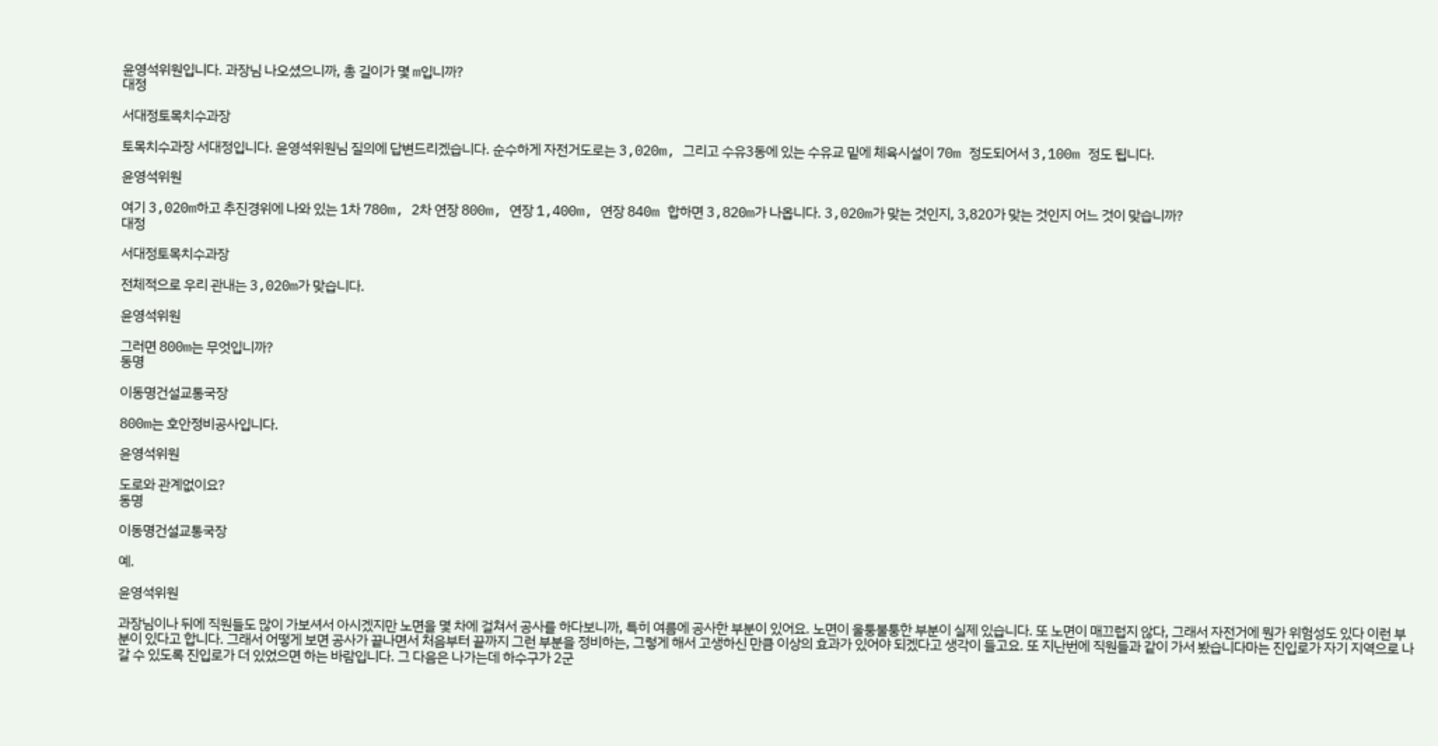윤영석위원입니다. 과장님 나오셨으니까, 총 길이가 몇 m입니까?
대정

서대정토목치수과장

토목치수과장 서대정입니다. 윤영석위원님 질의에 답변드리겠습니다. 순수하게 자전거도로는 3,020m, 그리고 수유3동에 있는 수유교 밑에 체육시설이 70m 정도되어서 3,100m 정도 됩니다.

윤영석위원

여기 3,020m하고 추진경위에 나와 있는 1차 780m, 2차 연장 800m, 연장 1,400m, 연장 840m 합하면 3,820m가 나옵니다. 3,020m가 맞는 것인지, 3,820가 맞는 것인지 어느 것이 맞습니까?
대정

서대정토목치수과장

전체적으로 우리 관내는 3,020m가 맞습니다.

윤영석위원

그러면 800m는 무엇입니까?
동명

이동명건설교통국장

800m는 호안정비공사입니다.

윤영석위원

도로와 관계없이요?
동명

이동명건설교통국장

예.

윤영석위원

과장님이나 뒤에 직원들도 많이 가보셔서 아시겠지만 노면을 몇 차에 걸쳐서 공사를 하다보니까, 특히 여름에 공사한 부분이 있어요. 노면이 울퉁불퉁한 부분이 실제 있습니다. 또 노면이 매끄럽지 않다, 그래서 자전거에 뭔가 위험성도 있다 이런 부분이 있다고 합니다. 그래서 어떻게 보면 공사가 끝나면서 처음부터 끝까지 그런 부분을 정비하는, 그렇게 해서 고생하신 만큼 이상의 효과가 있어야 되겠다고 생각이 들고요. 또 지난번에 직원들과 같이 가서 봤습니다마는 진입로가 자기 지역으로 나갈 수 있도록 진입로가 더 있었으면 하는 바람입니다. 그 다음은 나가는데 하수구가 2군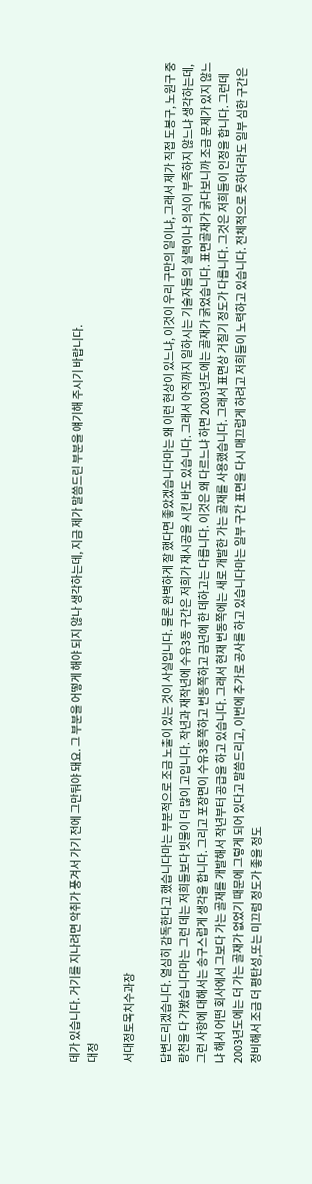데가 있습니다. 거기를 지나려면 악취가 풍겨서 가기 전에 그만둬야 돼요. 그 부분을 어떻게 해야 되지 않나 생각하는데, 지금 제가 말씀드린 부분을 얘기해 주시기 바랍니다.
대정

서대정토목치수과장

답변드리겠습니다. 열심히 감독한다고 했습니다마는 부분적으로 조금 노출이 있는 것이 사실입니다. 물론 완벽하게 잘 했다면 좋았겠습니다마는 왜 이런 현상이 있느냐, 이것이 우리 구만의 일이냐, 그래서 제가 직접 도봉구, 노원구 중랑천을 다 가봤습니다마는 그런 데는 저희들보다 빗물이 더 많이 고입니다. 작년과 재작년에 수유3동 구간은 저희가 재시공을 시킨 바도 있습니다. 그래서 아직까지 일하시는 기술자들의 실력이나 의식이 부족하지 않느냐 생각하는데, 그런 사항에 대해서는 송구스럽게 생각을 합니다. 그리고 포장면이 수유3동쪽하고 번동쪽하고 금년에 한 데하고는 다릅니다. 이것은 왜 다르느냐 하면 2003년도에는 골재가 굵었습니다. 표면골재가 굵다보니까 조금 문제가 있지 않느냐 해서 어떤 회사에서 그보다 가는 골재를 개발해서 작년부터 공급을 하고 있습니다. 그래서 현재 번동쪽에는 새로 개발한 가는 골재를 사용했습니다. 그래서 표면상 거칠기 정도가 다릅니다. 그것은 저희들이 인정을 합니다. 그런데 2003년도에는 더 가는 골재가 없었기 때문에 그렇게 되어 있다고 말씀드리고, 이번에 추가로 공사를 하고 있습니다마는 일부 구간 표면을 다시 매끄럽게 하려고 저희들이 노력하고 있습니다. 전체적으로 못하더라도 일부 심한 구간은 정비해서 조금 더 평탄성,또는 미끄럼 정도가 좋을 정도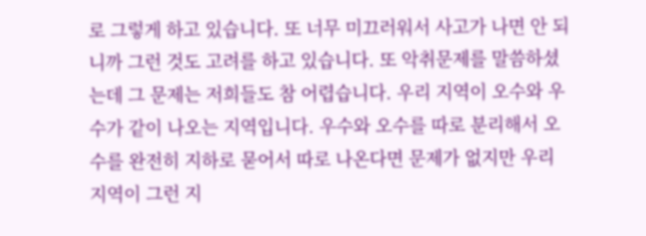로 그렇게 하고 있습니다. 또 너무 미끄러워서 사고가 나면 안 되니까 그런 것도 고려를 하고 있습니다. 또 악취문제를 말씀하셨는데 그 문제는 저희들도 참 어렵습니다. 우리 지역이 오수와 우수가 같이 나오는 지역입니다. 우수와 오수를 따로 분리해서 오수를 완전히 지하로 묻어서 따로 나온다면 문제가 없지만 우리 지역이 그런 지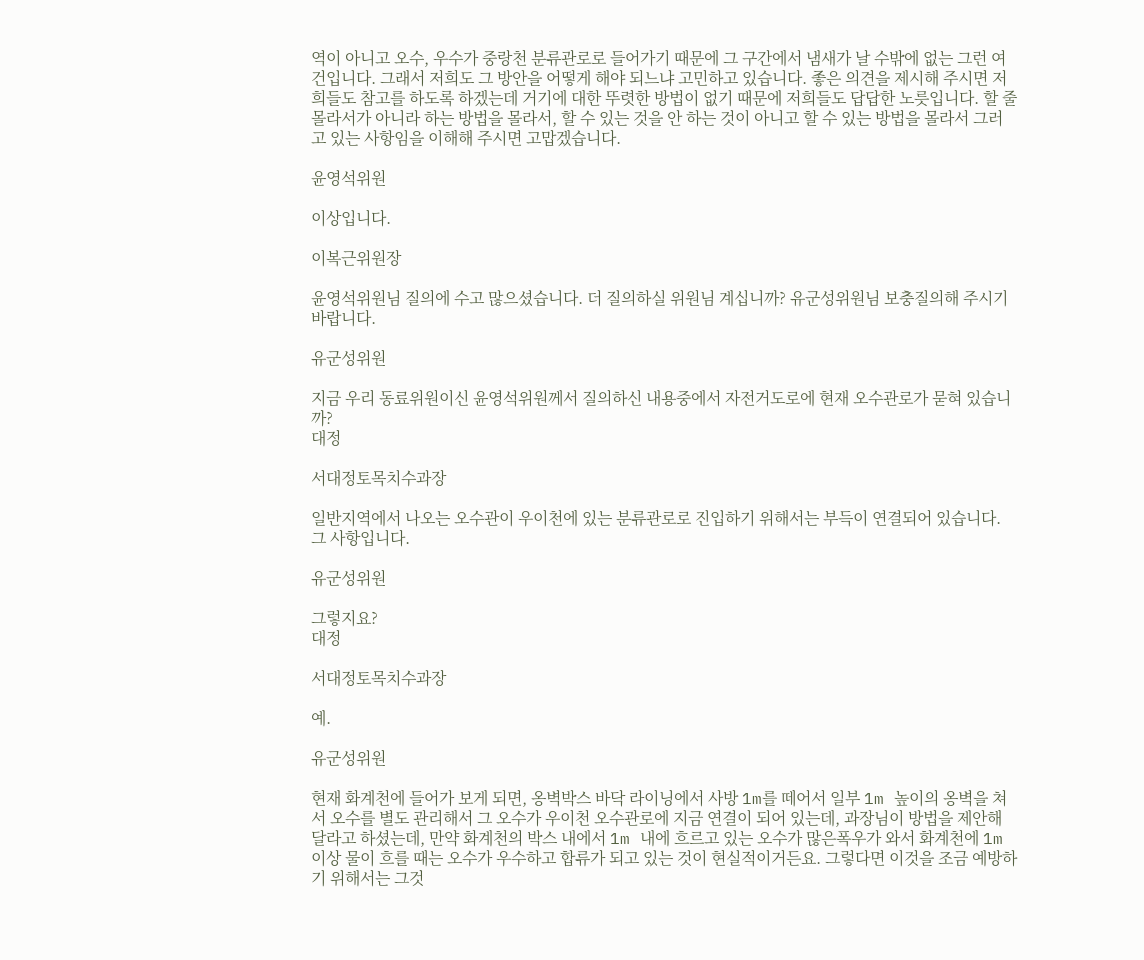역이 아니고 오수, 우수가 중랑천 분류관로로 들어가기 때문에 그 구간에서 냄새가 날 수밖에 없는 그런 여건입니다. 그래서 저희도 그 방안을 어떻게 해야 되느냐 고민하고 있습니다. 좋은 의견을 제시해 주시면 저희들도 참고를 하도록 하겠는데 거기에 대한 뚜렷한 방법이 없기 때문에 저희들도 답답한 노릇입니다. 할 줄 몰라서가 아니라 하는 방법을 몰라서, 할 수 있는 것을 안 하는 것이 아니고 할 수 있는 방법을 몰라서 그러고 있는 사항임을 이해해 주시면 고맙겠습니다.

윤영석위원

이상입니다.

이복근위원장

윤영석위원님 질의에 수고 많으셨습니다. 더 질의하실 위원님 계십니까? 유군성위원님 보충질의해 주시기 바랍니다.

유군성위원

지금 우리 동료위원이신 윤영석위원께서 질의하신 내용중에서 자전거도로에 현재 오수관로가 묻혀 있습니까?
대정

서대정토목치수과장

일반지역에서 나오는 오수관이 우이천에 있는 분류관로로 진입하기 위해서는 부득이 연결되어 있습니다. 그 사항입니다.

유군성위원

그렇지요?
대정

서대정토목치수과장

예.

유군성위원

현재 화계천에 들어가 보게 되면, 옹벽박스 바닥 라이닝에서 사방 1m를 떼어서 일부 1m 높이의 옹벽을 쳐서 오수를 별도 관리해서 그 오수가 우이천 오수관로에 지금 연결이 되어 있는데, 과장님이 방법을 제안해 달라고 하셨는데, 만약 화계천의 박스 내에서 1m 내에 흐르고 있는 오수가 많은폭우가 와서 화계천에 1m 이상 물이 흐를 때는 오수가 우수하고 합류가 되고 있는 것이 현실적이거든요. 그렇다면 이것을 조금 예방하기 위해서는 그것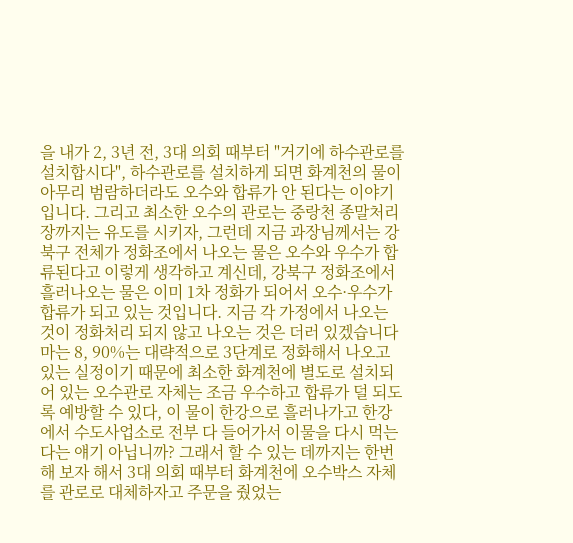을 내가 2, 3년 전, 3대 의회 때부터 "거기에 하수관로를 설치합시다", 하수관로를 설치하게 되면 화계천의 물이 아무리 범람하더라도 오수와 합류가 안 된다는 이야기입니다. 그리고 최소한 오수의 관로는 중랑천 종말처리장까지는 유도를 시키자, 그런데 지금 과장님께서는 강북구 전체가 정화조에서 나오는 물은 오수와 우수가 합류된다고 이렇게 생각하고 계신데, 강북구 정화조에서 흘러나오는 물은 이미 1차 정화가 되어서 오수·우수가 합류가 되고 있는 것입니다. 지금 각 가정에서 나오는 것이 정화처리 되지 않고 나오는 것은 더러 있겠습니다마는 8, 90%는 대략적으로 3단계로 정화해서 나오고 있는 실정이기 때문에 최소한 화계천에 별도로 설치되어 있는 오수관로 자체는 조금 우수하고 합류가 덜 되도록 예방할 수 있다, 이 물이 한강으로 흘러나가고 한강에서 수도사업소로 전부 다 들어가서 이물을 다시 먹는다는 얘기 아닙니까? 그래서 할 수 있는 데까지는 한번 해 보자 해서 3대 의회 때부터 화계천에 오수박스 자체를 관로로 대체하자고 주문을 줬었는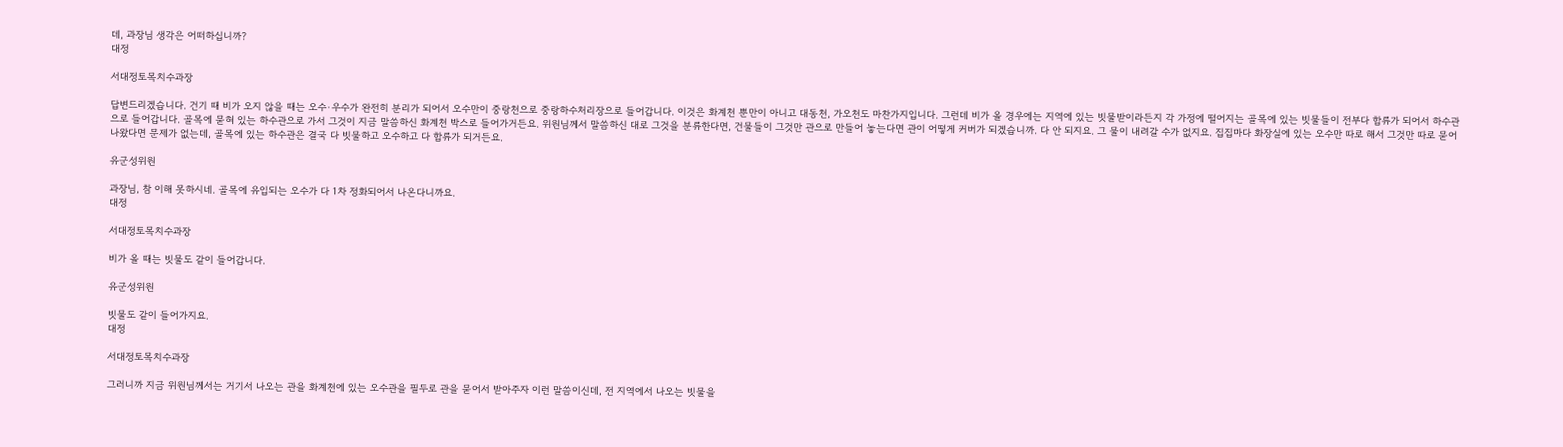데, 과장님 생각은 어떠하십니까?
대정

서대정토목치수과장

답변드리겠습니다. 건기 때 비가 오지 않을 때는 오수·우수가 완전히 분리가 되어서 오수만이 중랑천으로 중랑하수처리장으로 들어갑니다. 이것은 화계천 뿐만이 아니고 대동천, 가오천도 마찬가지입니다. 그런데 비가 올 경우에는 지역에 있는 빗물받이라든지 각 가정에 떨어지는 골목에 있는 빗물들이 전부다 합류가 되어서 하수관으로 들어갑니다. 골목에 묻혀 있는 하수관으로 가서 그것이 지금 말씀하신 화계천 박스로 들어가거든요. 위원님께서 말씀하신 대로 그것을 분류한다면, 건물들이 그것만 관으로 만들어 놓는다면 관이 어떻게 커버가 되겠습니까. 다 안 되지요. 그 물이 내려갈 수가 없지요. 집집마다 화장실에 있는 오수만 따로 해서 그것만 따로 묻어 나왔다면 문제가 없는데, 골목에 있는 하수관은 결국 다 빗물하고 오수하고 다 합류가 되거든요.

유군성위원

과장님, 참 이해 못하시네. 골목에 유입되는 오수가 다 1차 정화되어서 나온다니까요.
대정

서대정토목치수과장

비가 올 때는 빗물도 같이 들어갑니다.

유군성위원

빗물도 같이 들어가지요.
대정

서대정토목치수과장

그러니까 지금 위원님께서는 거기서 나오는 관을 화계천에 있는 오수관을 필두로 관을 묻어서 받아주자 이런 말씀이신데, 전 지역에서 나오는 빗물을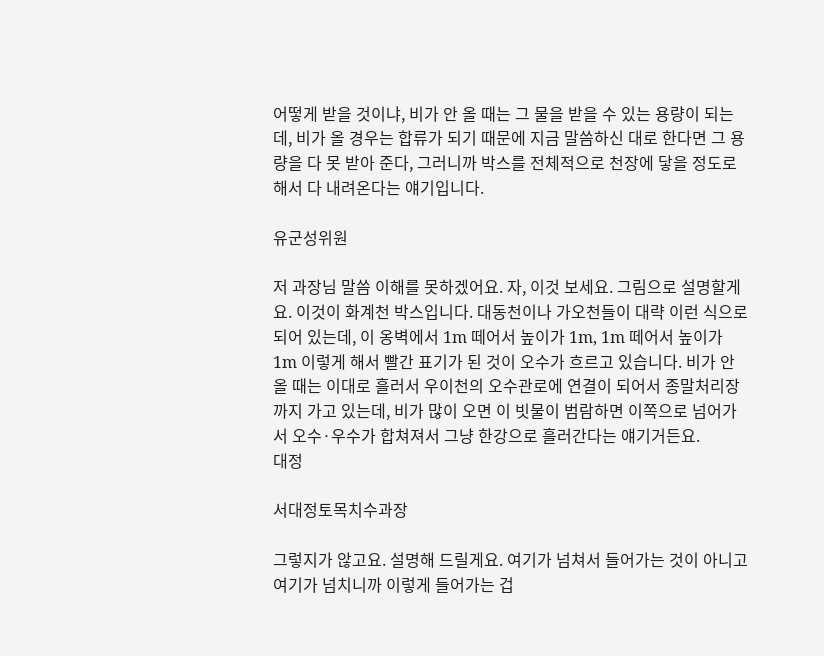어떻게 받을 것이냐, 비가 안 올 때는 그 물을 받을 수 있는 용량이 되는데, 비가 올 경우는 합류가 되기 때문에 지금 말씀하신 대로 한다면 그 용량을 다 못 받아 준다, 그러니까 박스를 전체적으로 천장에 닿을 정도로 해서 다 내려온다는 얘기입니다.

유군성위원

저 과장님 말씀 이해를 못하겠어요. 자, 이것 보세요. 그림으로 설명할게요. 이것이 화계천 박스입니다. 대동천이나 가오천들이 대략 이런 식으로 되어 있는데, 이 옹벽에서 1m 떼어서 높이가 1m, 1m 떼어서 높이가 1m 이렇게 해서 빨간 표기가 된 것이 오수가 흐르고 있습니다. 비가 안 올 때는 이대로 흘러서 우이천의 오수관로에 연결이 되어서 종말처리장까지 가고 있는데, 비가 많이 오면 이 빗물이 범람하면 이쪽으로 넘어가서 오수·우수가 합쳐져서 그냥 한강으로 흘러간다는 얘기거든요.
대정

서대정토목치수과장

그렇지가 않고요. 설명해 드릴게요. 여기가 넘쳐서 들어가는 것이 아니고 여기가 넘치니까 이렇게 들어가는 겁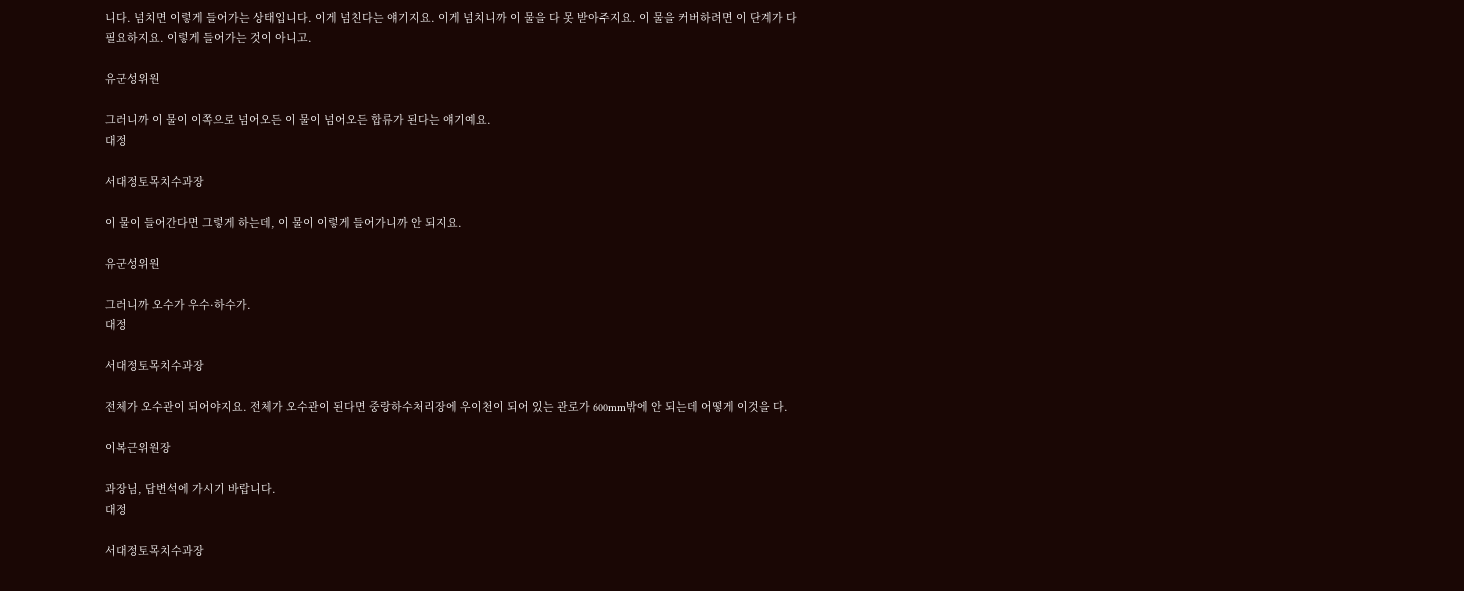니다. 넘치면 이렇게 들어가는 상태입니다. 이게 넘친다는 얘기지요. 이게 넘치니까 이 물을 다 못 받아주지요. 이 물을 커버하려면 이 단계가 다 필요하지요. 이렇게 들어가는 것이 아니고.

유군성위원

그러니까 이 물이 이쪽으로 넘어오든 이 물이 넘어오든 합류가 된다는 얘기예요.
대정

서대정토목치수과장

이 물이 들어간다면 그렇게 하는데, 이 물이 이렇게 들어가니까 안 되지요.

유군성위원

그러니까 오수가 우수·하수가.
대정

서대정토목치수과장

전체가 오수관이 되어야지요. 전체가 오수관이 된다면 중랑하수처리장에 우이천이 되어 있는 관로가 600mm밖에 안 되는데 어떻게 이것을 다.

이복근위원장

과장님, 답변석에 가시기 바랍니다.
대정

서대정토목치수과장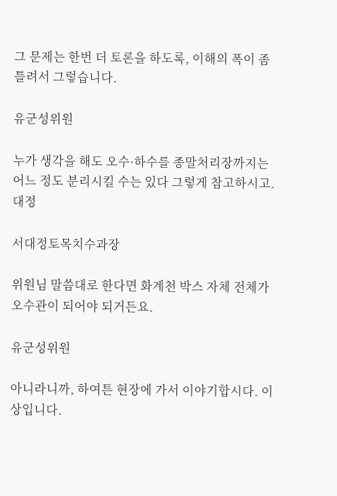그 문제는 한번 더 토론을 하도록, 이해의 폭이 좀 틀려서 그렇습니다.

유군성위원

누가 생각을 해도 오수·하수를 종말처리장까지는 어느 정도 분리시킬 수는 있다 그렇게 참고하시고.
대정

서대정토목치수과장

위원님 말씀대로 한다면 화계천 박스 자체 전체가 오수관이 되어야 되거든요.

유군성위원

아니라니까, 하여튼 현장에 가서 이야기합시다. 이상입니다.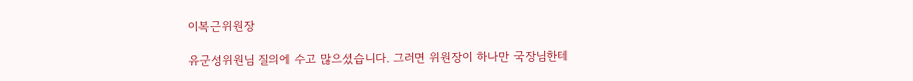이복근위원장

유군성위원님 질의에 수고 많으셨습니다. 그러면 위원장이 하나만 국장님한테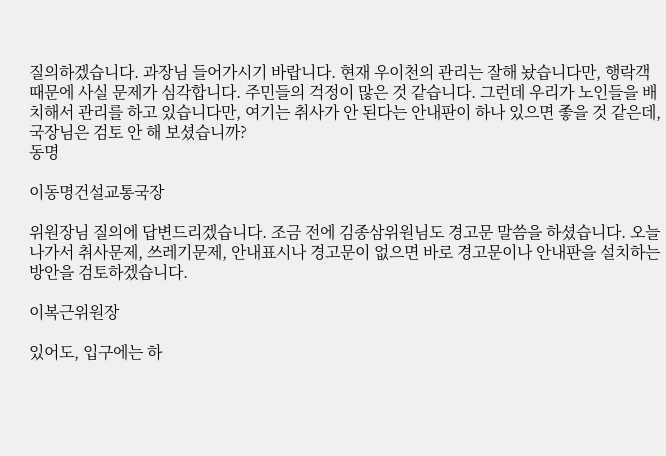질의하겠습니다. 과장님 들어가시기 바랍니다. 현재 우이천의 관리는 잘해 놨습니다만, 행락객 때문에 사실 문제가 심각합니다. 주민들의 걱정이 많은 것 같습니다. 그런데 우리가 노인들을 배치해서 관리를 하고 있습니다만, 여기는 취사가 안 된다는 안내판이 하나 있으면 좋을 것 같은데, 국장님은 검토 안 해 보셨습니까?
동명

이동명건설교통국장

위원장님 질의에 답변드리겠습니다. 조금 전에 김종삼위원님도 경고문 말씀을 하셨습니다. 오늘 나가서 취사문제, 쓰레기문제, 안내표시나 경고문이 없으면 바로 경고문이나 안내판을 설치하는 방안을 검토하겠습니다.

이복근위원장

있어도, 입구에는 하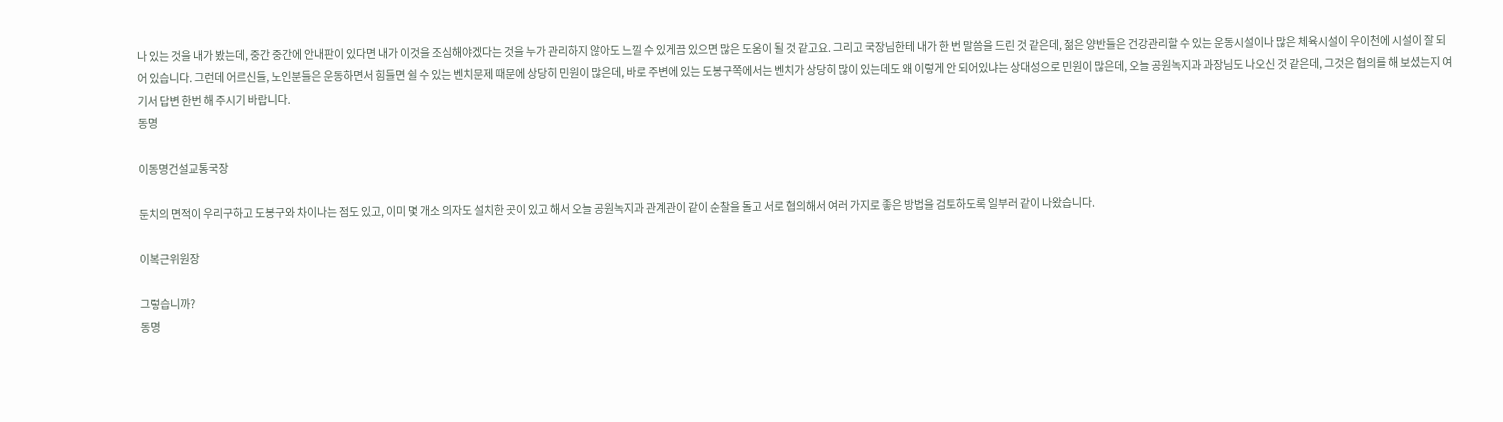나 있는 것을 내가 봤는데, 중간 중간에 안내판이 있다면 내가 이것을 조심해야겠다는 것을 누가 관리하지 않아도 느낄 수 있게끔 있으면 많은 도움이 될 것 같고요. 그리고 국장님한테 내가 한 번 말씀을 드린 것 같은데, 젊은 양반들은 건강관리할 수 있는 운동시설이나 많은 체육시설이 우이천에 시설이 잘 되어 있습니다. 그런데 어르신들, 노인분들은 운동하면서 힘들면 쉴 수 있는 벤치문제 때문에 상당히 민원이 많은데, 바로 주변에 있는 도봉구쪽에서는 벤치가 상당히 많이 있는데도 왜 이렇게 안 되어있냐는 상대성으로 민원이 많은데, 오늘 공원녹지과 과장님도 나오신 것 같은데, 그것은 협의를 해 보셨는지 여기서 답변 한번 해 주시기 바랍니다.
동명

이동명건설교통국장

둔치의 면적이 우리구하고 도봉구와 차이나는 점도 있고, 이미 몇 개소 의자도 설치한 곳이 있고 해서 오늘 공원녹지과 관계관이 같이 순찰을 돌고 서로 협의해서 여러 가지로 좋은 방법을 검토하도록 일부러 같이 나왔습니다.

이복근위원장

그렇습니까?
동명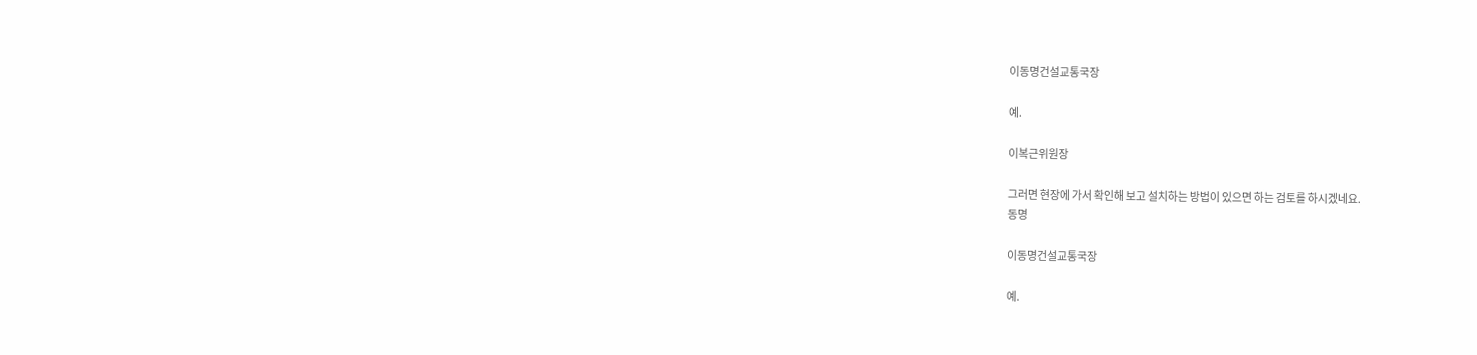이동명건설교통국장

예.

이복근위원장

그러면 현장에 가서 확인해 보고 설치하는 방법이 있으면 하는 검토를 하시겠네요.
동명

이동명건설교통국장

예.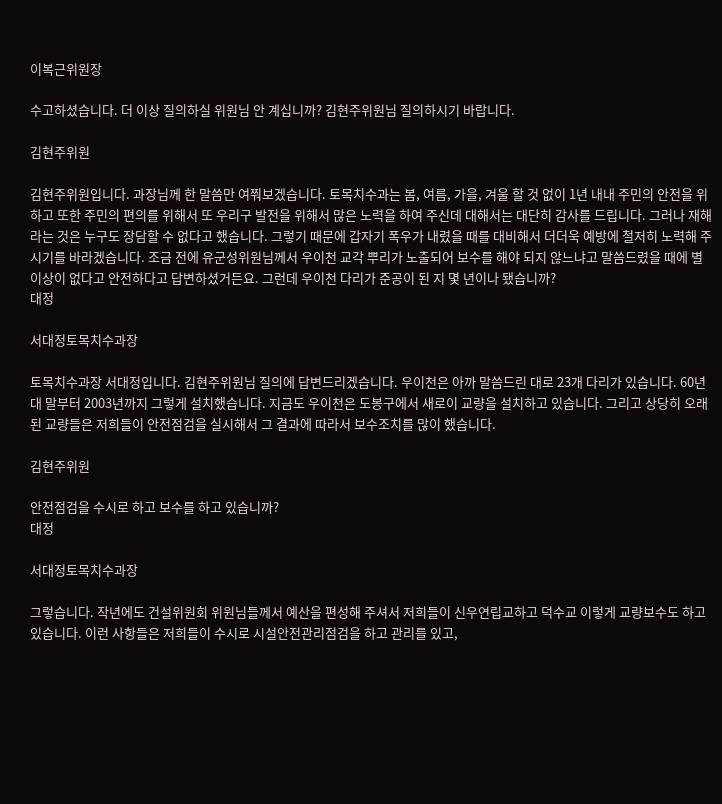이복근위원장

수고하셨습니다. 더 이상 질의하실 위원님 안 계십니까? 김현주위원님 질의하시기 바랍니다.

김현주위원

김현주위원입니다. 과장님께 한 말씀만 여쭤보겠습니다. 토목치수과는 봄, 여름, 가을, 겨울 할 것 없이 1년 내내 주민의 안전을 위하고 또한 주민의 편의를 위해서 또 우리구 발전을 위해서 많은 노력을 하여 주신데 대해서는 대단히 감사를 드립니다. 그러나 재해라는 것은 누구도 장담할 수 없다고 했습니다. 그렇기 때문에 갑자기 폭우가 내렸을 때를 대비해서 더더욱 예방에 철저히 노력해 주시기를 바라겠습니다. 조금 전에 유군성위원님께서 우이천 교각 뿌리가 노출되어 보수를 해야 되지 않느냐고 말씀드렸을 때에 별 이상이 없다고 안전하다고 답변하셨거든요. 그런데 우이천 다리가 준공이 된 지 몇 년이나 됐습니까?
대정

서대정토목치수과장

토목치수과장 서대정입니다. 김현주위원님 질의에 답변드리겠습니다. 우이천은 아까 말씀드린 대로 23개 다리가 있습니다. 60년대 말부터 2003년까지 그렇게 설치했습니다. 지금도 우이천은 도봉구에서 새로이 교량을 설치하고 있습니다. 그리고 상당히 오래된 교량들은 저희들이 안전점검을 실시해서 그 결과에 따라서 보수조치를 많이 했습니다.

김현주위원

안전점검을 수시로 하고 보수를 하고 있습니까?
대정

서대정토목치수과장

그렇습니다. 작년에도 건설위원회 위원님들께서 예산을 편성해 주셔서 저희들이 신우연립교하고 덕수교 이렇게 교량보수도 하고 있습니다. 이런 사항들은 저희들이 수시로 시설안전관리점검을 하고 관리를 있고,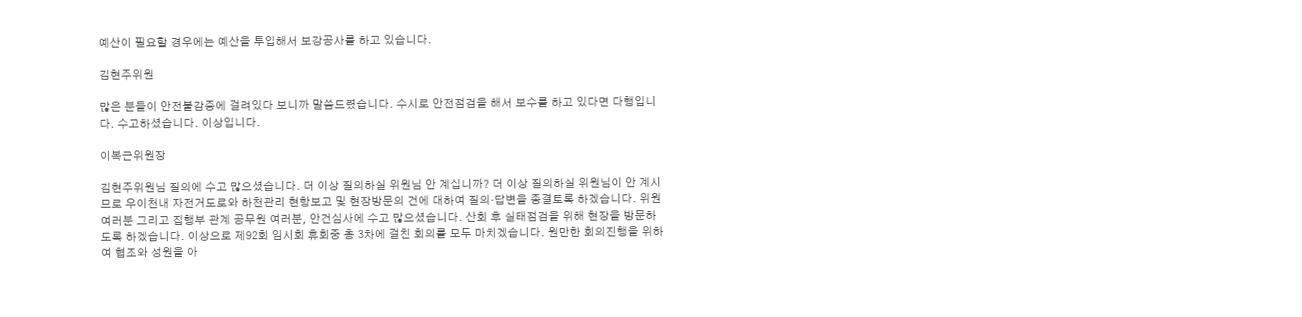예산이 필요할 경우에는 예산을 투입해서 보강공사를 하고 있습니다.

김현주위원

많은 분들이 안전불감증에 걸려있다 보니까 말씀드렸습니다. 수시로 안전점검을 해서 보수를 하고 있다면 다행입니다. 수고하셨습니다. 이상입니다.

이복근위원장

김현주위원님 질의에 수고 많으셨습니다. 더 이상 질의하실 위원님 안 계십니까? 더 이상 질의하실 위원님이 안 계시므로 우이천내 자전거도로와 하천관리 현항보고 및 현장방문의 건에 대하여 질의·답변을 종결토록 하겠습니다. 위원 여러분 그리고 집행부 관계 공무원 여러분, 안건심사에 수고 많으셨습니다. 산회 후 실태점검을 위해 현장을 방문하도록 하겠습니다. 이상으로 제92회 임시회 휴회중 총 3차에 걸친 회의를 모두 마치겠습니다. 원만한 회의진행을 위하여 협조와 성원을 아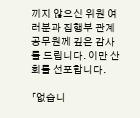끼지 않으신 위원 여러분과 집행부 관계공무원께 깊은 감사를 드립니다. 이만 산회를 선포합니다.

「없습니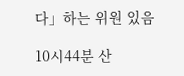다」하는 위원 있음

10시44분 산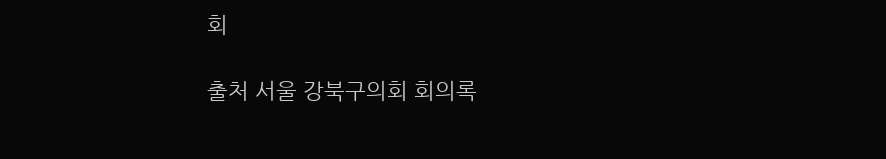회

출처 서울 강북구의회 회의록